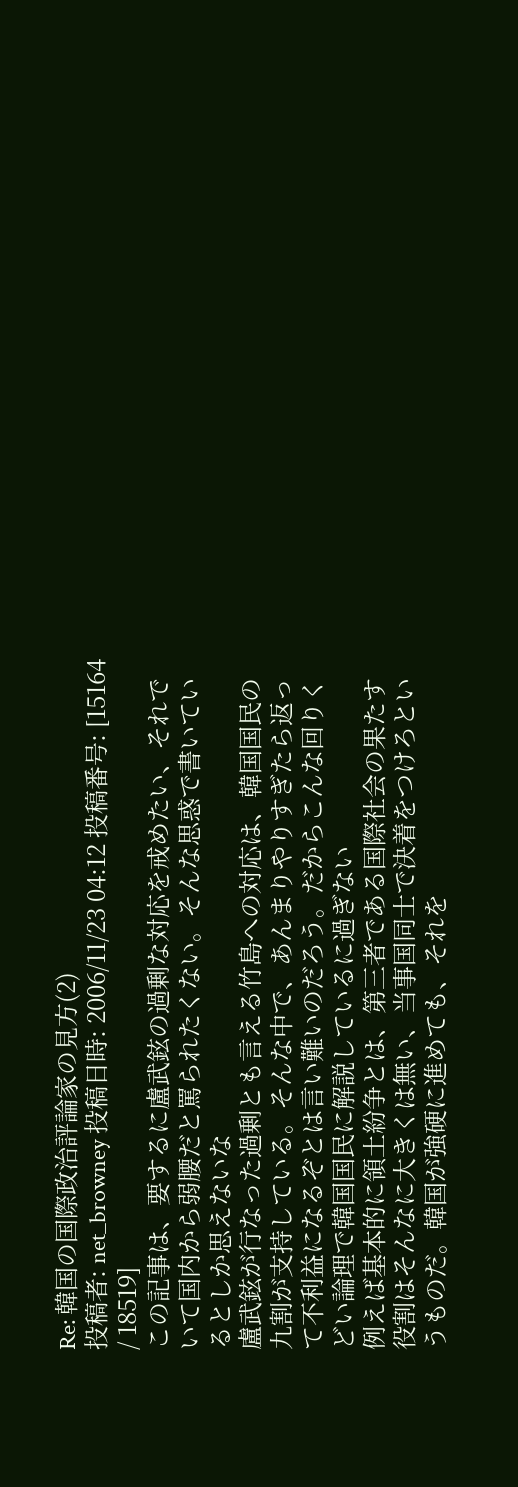Re: 韓国の国際政治評論家の見方(2)
投稿者: net_browney 投稿日時: 2006/11/23 04:12 投稿番号: [15164 / 18519]
この記事は、要するに盧武鉉の過剰な対応を戒めたい、それでいて国内から弱腰だと罵られたくない。そんな思惑で書いているとしか思えないな
盧武鉉が行なった過剰とも言える竹島への対応は、韓国国民の九割が支持している。そんな中で、あんまりやりすぎたら返って不利益になるぞとは言い難いのだろう。だからこんな回りくどい論理で韓国国民に解説しているに過ぎない
例えば基本的に領土紛争とは、第三者である国際社会の果たす役割はそんなに大きくは無い、当事国同士で決着をつけろというものだ。韓国が強硬に進めても、それを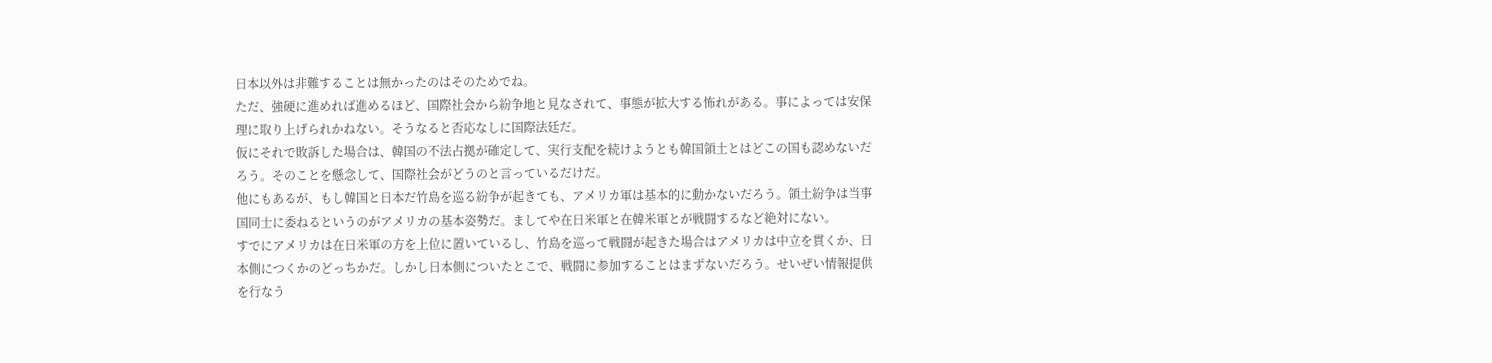日本以外は非難することは無かったのはそのためでね。
ただ、強硬に進めれば進めるほど、国際社会から紛争地と見なされて、事態が拡大する怖れがある。事によっては安保理に取り上げられかねない。そうなると否応なしに国際法廷だ。
仮にそれで敗訴した場合は、韓国の不法占拠が確定して、実行支配を続けようとも韓国領土とはどこの国も認めないだろう。そのことを懸念して、国際社会がどうのと言っているだけだ。
他にもあるが、もし韓国と日本だ竹島を巡る紛争が起きても、アメリカ軍は基本的に動かないだろう。領土紛争は当事国同士に委ねるというのがアメリカの基本姿勢だ。ましてや在日米軍と在韓米軍とが戦闘するなど絶対にない。
すでにアメリカは在日米軍の方を上位に置いているし、竹島を巡って戦闘が起きた場合はアメリカは中立を貫くか、日本側につくかのどっちかだ。しかし日本側についたとこで、戦闘に参加することはまずないだろう。せいぜい情報提供を行なう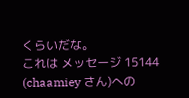くらいだな。
これは メッセージ 15144 (chaamiey さん)への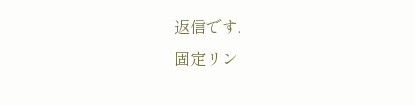返信です.
固定リン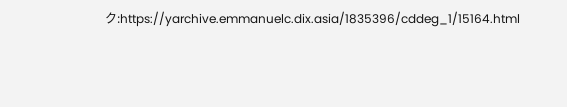ク:https://yarchive.emmanuelc.dix.asia/1835396/cddeg_1/15164.html